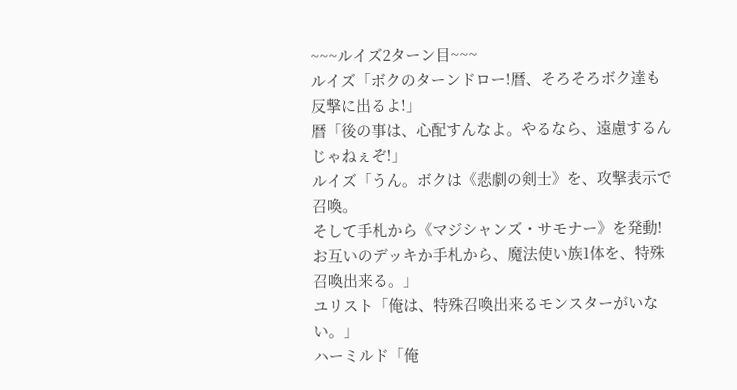~~~ルイズ2ターン目~~~
ルイズ「ボクのターンドロー!暦、そろそろボク達も反撃に出るよ!」
暦「後の事は、心配すんなよ。やるなら、遠慮するんじゃねぇぞ!」
ルイズ「うん。ボクは《悲劇の剣士》を、攻撃表示で召喚。
そして手札から《マジシャンズ・サモナー》を発動!
お互いのデッキか手札から、魔法使い族1体を、特殊召喚出来る。」
ユリスト「俺は、特殊召喚出来るモンスターがいない。」
ハーミルド「俺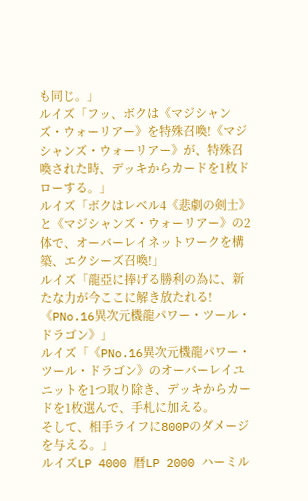も同じ。」
ルイズ「フッ、ボクは《マジシャンズ・ウォーリアー》を特殊召喚!《マジシャンズ・ウォーリアー》が、特殊召喚された時、デッキからカードを1枚ドローする。」
ルイズ「ボクはレベル4《悲劇の剣士》と《マジシャンズ・ウォーリアー》の2体で、オーバーレイネットワークを構築、エクシーズ召喚!」
ルイズ「龍亞に捧げる勝利の為に、新たな力が今ここに解き放たれる!
《PNo.16異次元機龍パワー・ツール・ドラゴン》」
ルイズ「《PNo.16異次元機龍パワー・ツール・ドラゴン》のオーバーレイユニットを1つ取り除き、デッキからカードを1枚選んで、手札に加える。
そして、相手ライフに800Pのダメージを与える。」
ルイズLP 4000 暦LP 2000 ハーミル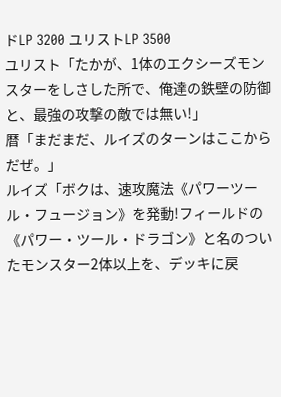ドLP 3200 ユリストLP 3500
ユリスト「たかが、1体のエクシーズモンスターをしさした所で、俺達の鉄壁の防御と、最強の攻撃の敵では無い!」
暦「まだまだ、ルイズのターンはここからだぜ。」
ルイズ「ボクは、速攻魔法《パワーツール・フュージョン》を発動!フィールドの《パワー・ツール・ドラゴン》と名のついたモンスター2体以上を、デッキに戻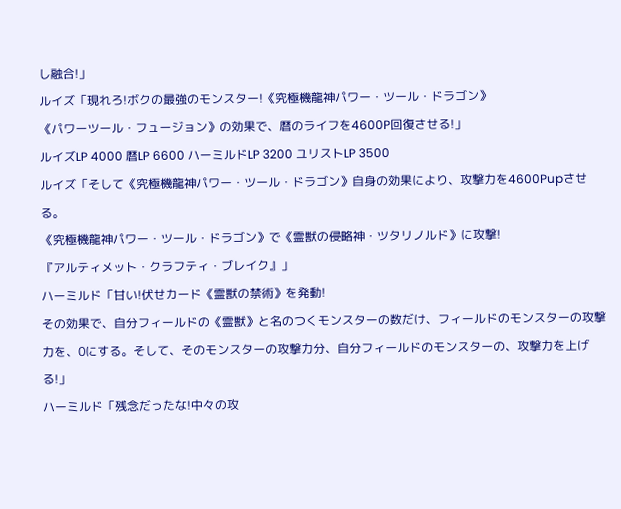し融合!」
ルイズ「現れろ!ボクの最強のモンスター!《究極機龍神パワー・ツール・ドラゴン》
《パワーツール・フュージョン》の効果で、暦のライフを4600P回復させる!」
ルイズLP 4000 暦LP 6600 ハーミルドLP 3200 ユリストLP 3500
ルイズ「そして《究極機龍神パワー・ツール・ドラゴン》自身の効果により、攻撃力を4600Pupさせる。
《究極機龍神パワー・ツール・ドラゴン》で《霊獣の侵略神・ツタリノルド》に攻撃!
『アルティメット・クラフティ・ブレイク』」
ハーミルド「甘い!伏せカード《霊獣の禁術》を発動!
その効果で、自分フィールドの《霊獣》と名のつくモンスターの数だけ、フィールドのモンスターの攻撃力を、0にする。そして、そのモンスターの攻撃力分、自分フィールドのモンスターの、攻撃力を上げる!」
ハーミルド「残念だったな!中々の攻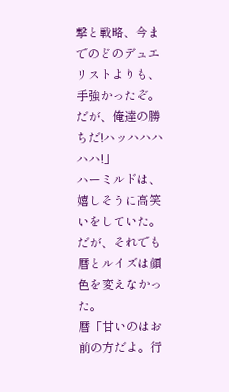撃と戦略、今までのどのデュエリストよりも、手強かったぞ。
だが、俺達の勝ちだ!ハッハハハハハ!」
ハーミルドは、嬉しそうに高笑いをしていた。
だが、それでも暦とルイズは顔色を変えなかった。
暦「甘いのはお前の方だよ。行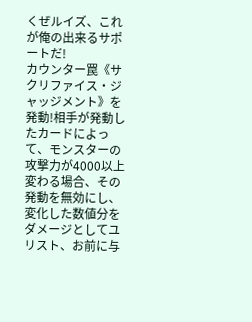くぜルイズ、これが俺の出来るサポートだ!
カウンター罠《サクリファイス・ジャッジメント》を発動!相手が発動したカードによって、モンスターの攻撃力が4000以上変わる場合、その発動を無効にし、変化した数値分をダメージとしてユリスト、お前に与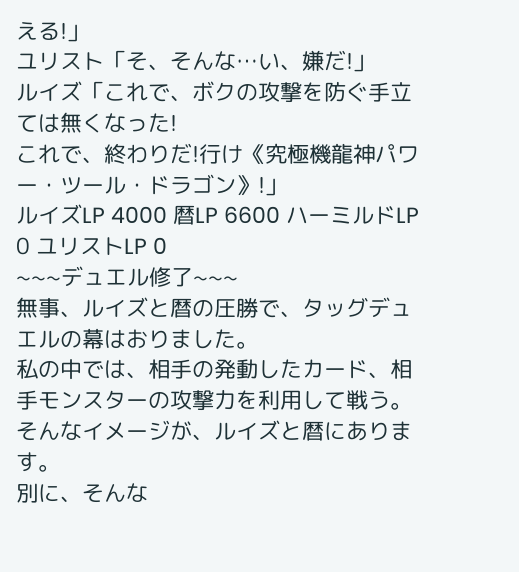える!」
ユリスト「そ、そんな…い、嫌だ!」
ルイズ「これで、ボクの攻撃を防ぐ手立ては無くなった!
これで、終わりだ!行け《究極機龍神パワー・ツール・ドラゴン》!」
ルイズLP 4000 暦LP 6600 ハーミルドLP 0 ユリストLP 0
~~~デュエル修了~~~
無事、ルイズと暦の圧勝で、タッグデュエルの幕はおりました。
私の中では、相手の発動したカード、相手モンスターの攻撃力を利用して戦う。
そんなイメージが、ルイズと暦にあります。
別に、そんな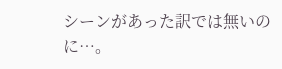シーンがあった訳では無いのに…。